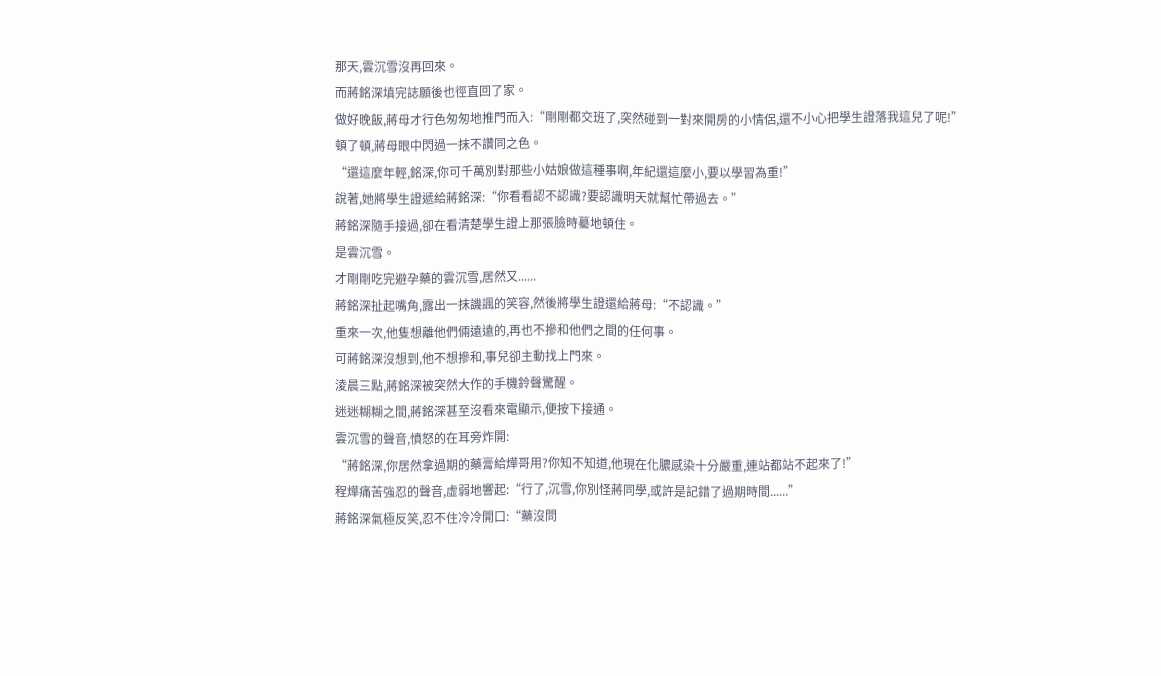那天,雲沉雪沒再回來。
而蔣銘深填完誌願後也徑直回了家。
做好晚飯,蔣母才行色匆匆地推門而入:“剛剛都交班了,突然碰到一對來開房的小情侶,還不小心把學生證落我這兒了呢!”
頓了頓,蔣母眼中閃過一抹不讚同之色。
“還這麼年輕,銘深,你可千萬別對那些小姑娘做這種事啊,年紀還這麼小,要以學習為重!”
說著,她將學生證遞給蔣銘深:“你看看認不認識?要認識明天就幫忙帶過去。”
蔣銘深隨手接過,卻在看清楚學生證上那張臉時驀地頓住。
是雲沉雪。
才剛剛吃完避孕藥的雲沉雪,居然又......
蔣銘深扯起嘴角,露出一抹譏諷的笑容,然後將學生證還給蔣母:“不認識。”
重來一次,他隻想離他們倆遠遠的,再也不摻和他們之間的任何事。
可蔣銘深沒想到,他不想摻和,事兒卻主動找上門來。
淩晨三點,蔣銘深被突然大作的手機鈴聲驚醒。
迷迷糊糊之間,蔣銘深甚至沒看來電顯示,便按下接通。
雲沉雪的聲音,憤怒的在耳旁炸開:
“蔣銘深,你居然拿過期的藥膏給燁哥用?你知不知道,他現在化膿感染十分嚴重,連站都站不起來了!”
程燁痛苦強忍的聲音,虛弱地響起:“行了,沉雪,你別怪蔣同學,或許是記錯了過期時間......”
蔣銘深氣極反笑,忍不住冷冷開口:“藥沒問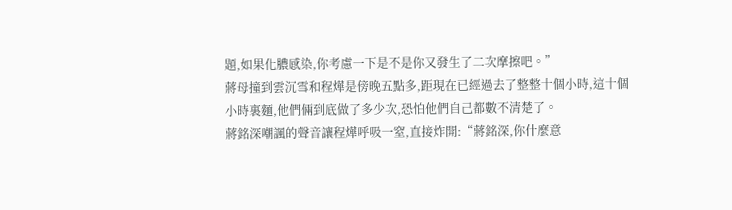題,如果化膿感染,你考慮一下是不是你又發生了二次摩擦吧。”
蔣母撞到雲沉雪和程燁是傍晚五點多,距現在已經過去了整整十個小時,這十個小時裏麵,他們倆到底做了多少次,恐怕他們自己都數不清楚了。
蔣銘深嘲諷的聲音讓程燁呼吸一窒,直接炸開:“蔣銘深,你什麼意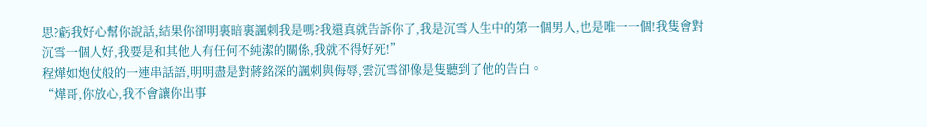思?虧我好心幫你說話,結果你卻明裏暗裏諷刺我是嗎?我還真就告訴你了,我是沉雪人生中的第一個男人,也是唯一一個!我隻會對沉雪一個人好,我要是和其他人有任何不純潔的關係,我就不得好死!”
程燁如炮仗般的一連串話語,明明盡是對蔣銘深的諷刺與侮辱,雲沉雪卻像是隻聽到了他的告白。
“燁哥,你放心,我不會讓你出事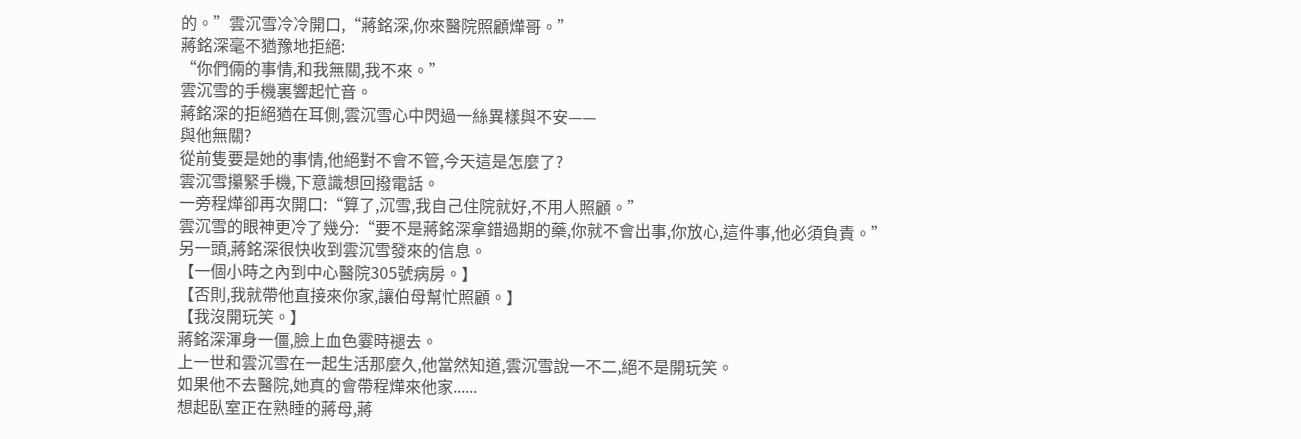的。”雲沉雪冷冷開口,“蔣銘深,你來醫院照顧燁哥。”
蔣銘深毫不猶豫地拒絕:
“你們倆的事情,和我無關,我不來。”
雲沉雪的手機裏響起忙音。
蔣銘深的拒絕猶在耳側,雲沉雪心中閃過一絲異樣與不安——
與他無關?
從前隻要是她的事情,他絕對不會不管,今天這是怎麼了?
雲沉雪攥緊手機,下意識想回撥電話。
一旁程燁卻再次開口:“算了,沉雪,我自己住院就好,不用人照顧。”
雲沉雪的眼神更冷了幾分:“要不是蔣銘深拿錯過期的藥,你就不會出事,你放心,這件事,他必須負責。”
另一頭,蔣銘深很快收到雲沉雪發來的信息。
【一個小時之內到中心醫院305號病房。】
【否則,我就帶他直接來你家,讓伯母幫忙照顧。】
【我沒開玩笑。】
蔣銘深渾身一僵,臉上血色霎時褪去。
上一世和雲沉雪在一起生活那麼久,他當然知道,雲沉雪說一不二,絕不是開玩笑。
如果他不去醫院,她真的會帶程燁來他家......
想起臥室正在熟睡的蔣母,蔣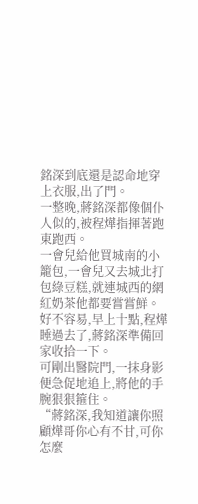銘深到底還是認命地穿上衣服,出了門。
一整晚,蔣銘深都像個仆人似的,被程燁指揮著跑東跑西。
一會兒給他買城南的小籠包,一會兒又去城北打包綠豆糕,就連城西的網紅奶茶他都要嘗嘗鮮。
好不容易,早上十點,程燁睡過去了,蔣銘深準備回家收拾一下。
可剛出醫院門,一抹身影便急促地追上,將他的手腕狠狠箍住。
“蔣銘深,我知道讓你照顧燁哥你心有不甘,可你怎麼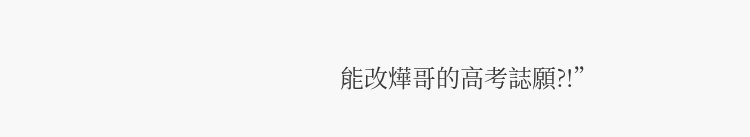能改燁哥的高考誌願?!”